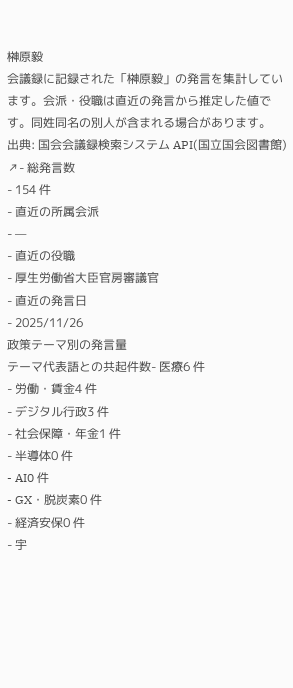榊原毅
会議録に記録された「榊原毅」の発言を集計しています。会派・役職は直近の発言から推定した値です。同姓同名の別人が含まれる場合があります。
出典: 国会会議録検索システム API(国立国会図書館) ↗- 総発言数
- 154 件
- 直近の所属会派
- —
- 直近の役職
- 厚生労働省大臣官房審議官
- 直近の発言日
- 2025/11/26
政策テーマ別の発言量
テーマ代表語との共起件数- 医療6 件
- 労働・賃金4 件
- デジタル行政3 件
- 社会保障・年金1 件
- 半導体0 件
- AI0 件
- GX・脱炭素0 件
- 経済安保0 件
- 宇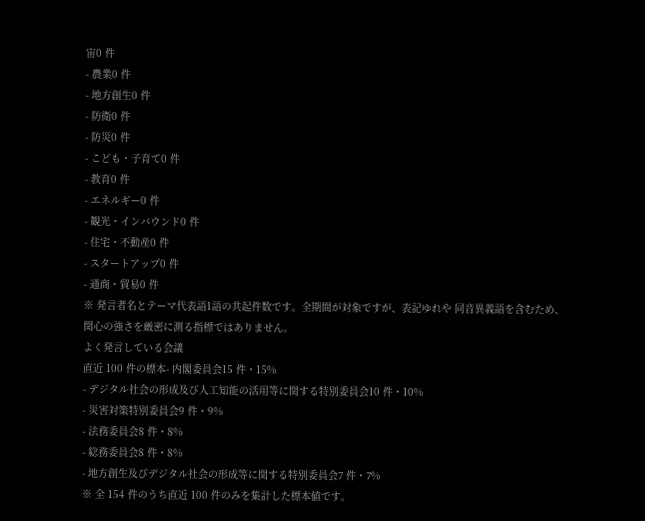宙0 件
- 農業0 件
- 地方創生0 件
- 防衛0 件
- 防災0 件
- こども・子育て0 件
- 教育0 件
- エネルギー0 件
- 観光・インバウンド0 件
- 住宅・不動産0 件
- スタートアップ0 件
- 通商・貿易0 件
※ 発言者名とテーマ代表語1語の共起件数です。全期間が対象ですが、表記ゆれや 同音異義語を含むため、関心の強さを厳密に測る指標ではありません。
よく発言している会議
直近 100 件の標本- 内閣委員会15 件・15%
- デジタル社会の形成及び人工知能の活用等に関する特別委員会10 件・10%
- 災害対策特別委員会9 件・9%
- 法務委員会8 件・8%
- 総務委員会8 件・8%
- 地方創生及びデジタル社会の形成等に関する特別委員会7 件・7%
※ 全 154 件のうち直近 100 件のみを集計した標本値です。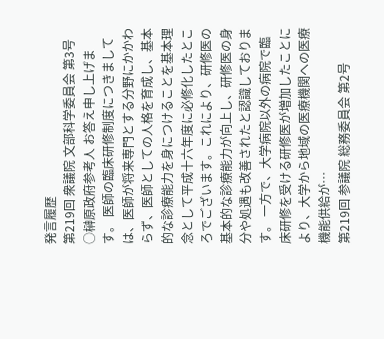発言履歴
第219回 衆議院 文部科学委員会 第3号
○榊原政府参考人 お答え申し上げます。 医師の臨床研修制度につきましては、医師が将来専門とする分野にかかわらず、医師としての人格を育成し、基本的な診療能力を身につけることを基本理念として平成十六年度に必修化したところでございます。これにより、研修医の基本的な診療能力が向上し、研修医の身分や処遇も改善されたと認識しております。 一方で、大学病院以外の病院で臨床研修を受ける研修医が増加したことにより、大学から地域の医療機関への医療機能供給が…
第219回 参議院 総務委員会 第2号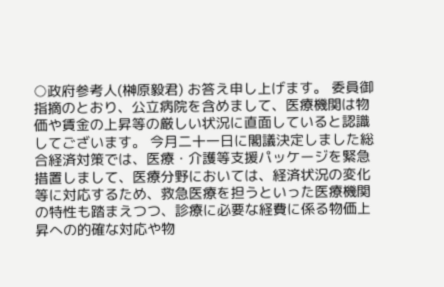○政府参考人(榊原毅君) お答え申し上げます。 委員御指摘のとおり、公立病院を含めまして、医療機関は物価や賃金の上昇等の厳しい状況に直面していると認識してございます。 今月二十一日に閣議決定しました総合経済対策では、医療・介護等支援パッケージを緊急措置しまして、医療分野においては、経済状況の変化等に対応するため、救急医療を担うといった医療機関の特性も踏まえつつ、診療に必要な経費に係る物価上昇への的確な対応や物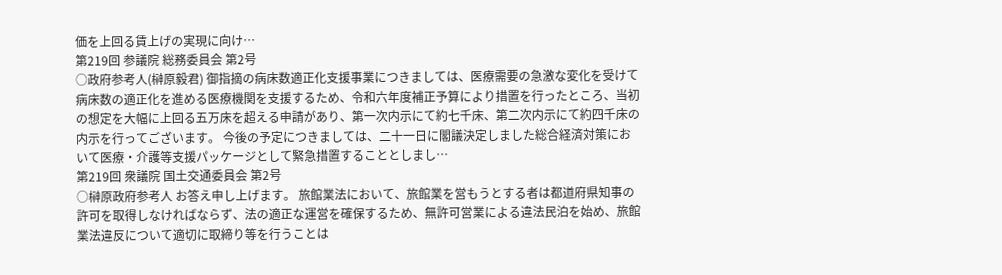価を上回る賃上げの実現に向け…
第219回 参議院 総務委員会 第2号
○政府参考人(榊原毅君) 御指摘の病床数適正化支援事業につきましては、医療需要の急激な変化を受けて病床数の適正化を進める医療機関を支援するため、令和六年度補正予算により措置を行ったところ、当初の想定を大幅に上回る五万床を超える申請があり、第一次内示にて約七千床、第二次内示にて約四千床の内示を行ってございます。 今後の予定につきましては、二十一日に閣議決定しました総合経済対策において医療・介護等支援パッケージとして緊急措置することとしまし…
第219回 衆議院 国土交通委員会 第2号
○榊原政府参考人 お答え申し上げます。 旅館業法において、旅館業を営もうとする者は都道府県知事の許可を取得しなければならず、法の適正な運営を確保するため、無許可営業による違法民泊を始め、旅館業法違反について適切に取締り等を行うことは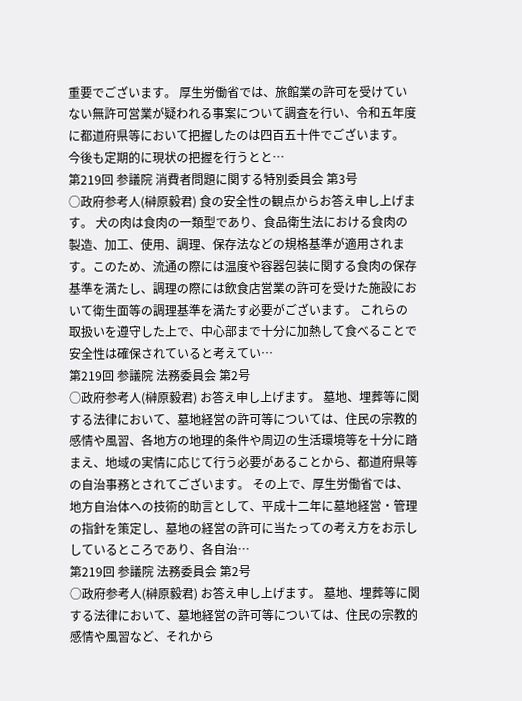重要でございます。 厚生労働省では、旅館業の許可を受けていない無許可営業が疑われる事案について調査を行い、令和五年度に都道府県等において把握したのは四百五十件でございます。 今後も定期的に現状の把握を行うとと…
第219回 参議院 消費者問題に関する特別委員会 第3号
○政府参考人(榊原毅君) 食の安全性の観点からお答え申し上げます。 犬の肉は食肉の一類型であり、食品衛生法における食肉の製造、加工、使用、調理、保存法などの規格基準が適用されます。このため、流通の際には温度や容器包装に関する食肉の保存基準を満たし、調理の際には飲食店営業の許可を受けた施設において衛生面等の調理基準を満たす必要がございます。 これらの取扱いを遵守した上で、中心部まで十分に加熱して食べることで安全性は確保されていると考えてい…
第219回 参議院 法務委員会 第2号
○政府参考人(榊原毅君) お答え申し上げます。 墓地、埋葬等に関する法律において、墓地経営の許可等については、住民の宗教的感情や風習、各地方の地理的条件や周辺の生活環境等を十分に踏まえ、地域の実情に応じて行う必要があることから、都道府県等の自治事務とされてございます。 その上で、厚生労働省では、地方自治体への技術的助言として、平成十二年に墓地経営・管理の指針を策定し、墓地の経営の許可に当たっての考え方をお示ししているところであり、各自治…
第219回 参議院 法務委員会 第2号
○政府参考人(榊原毅君) お答え申し上げます。 墓地、埋葬等に関する法律において、墓地経営の許可等については、住民の宗教的感情や風習など、それから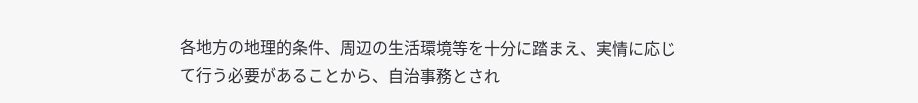各地方の地理的条件、周辺の生活環境等を十分に踏まえ、実情に応じて行う必要があることから、自治事務とされ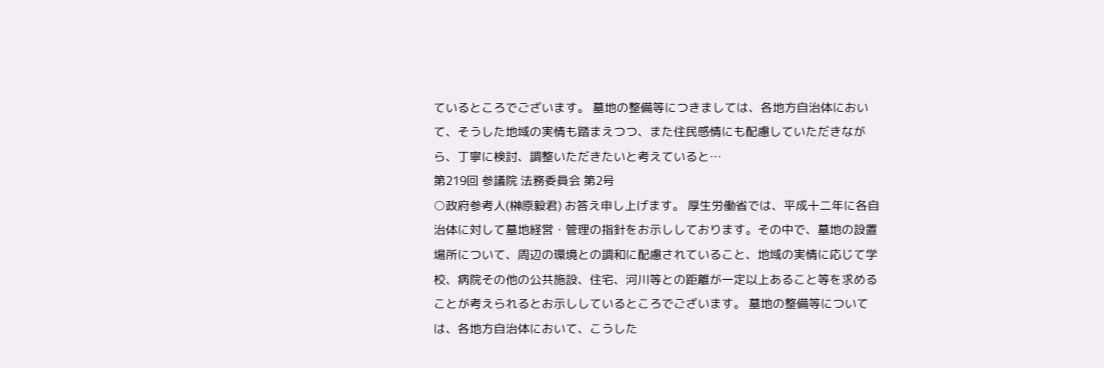ているところでございます。 墓地の整備等につきましては、各地方自治体において、そうした地域の実情も踏まえつつ、また住民感情にも配慮していただきながら、丁寧に検討、調整いただきたいと考えていると…
第219回 参議院 法務委員会 第2号
○政府参考人(榊原毅君) お答え申し上げます。 厚生労働省では、平成十二年に各自治体に対して墓地経営・管理の指針をお示ししております。その中で、墓地の設置場所について、周辺の環境との調和に配慮されていること、地域の実情に応じて学校、病院その他の公共施設、住宅、河川等との距離が一定以上あること等を求めることが考えられるとお示ししているところでございます。 墓地の整備等については、各地方自治体において、こうした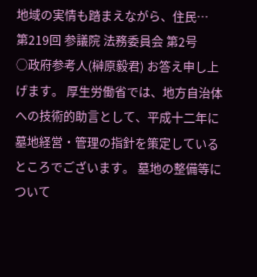地域の実情も踏まえながら、住民…
第219回 参議院 法務委員会 第2号
○政府参考人(榊原毅君) お答え申し上げます。 厚生労働省では、地方自治体への技術的助言として、平成十二年に墓地経営・管理の指針を策定しているところでございます。 墓地の整備等について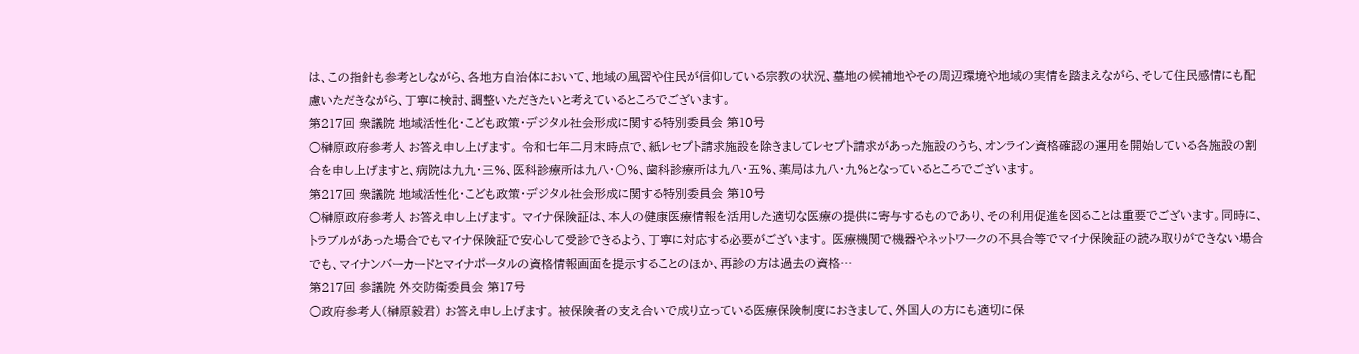は、この指針も参考としながら、各地方自治体において、地域の風習や住民が信仰している宗教の状況、墓地の候補地やその周辺環境や地域の実情を踏まえながら、そして住民感情にも配慮いただきながら、丁寧に検討、調整いただきたいと考えているところでございます。
第217回 衆議院 地域活性化・こども政策・デジタル社会形成に関する特別委員会 第10号
○榊原政府参考人 お答え申し上げます。 令和七年二月末時点で、紙レセプト請求施設を除きましてレセプト請求があった施設のうち、オンライン資格確認の運用を開始している各施設の割合を申し上げますと、病院は九九・三%、医科診療所は九八・〇%、歯科診療所は九八・五%、薬局は九八・九%となっているところでございます。
第217回 衆議院 地域活性化・こども政策・デジタル社会形成に関する特別委員会 第10号
○榊原政府参考人 お答え申し上げます。 マイナ保険証は、本人の健康医療情報を活用した適切な医療の提供に寄与するものであり、その利用促進を図ることは重要でございます。同時に、トラブルがあった場合でもマイナ保険証で安心して受診できるよう、丁寧に対応する必要がございます。 医療機関で機器やネットワークの不具合等でマイナ保険証の読み取りができない場合でも、マイナンバーカードとマイナポータルの資格情報画面を提示することのほか、再診の方は過去の資格…
第217回 参議院 外交防衛委員会 第17号
○政府参考人(榊原毅君) お答え申し上げます。 被保険者の支え合いで成り立っている医療保険制度におきまして、外国人の方にも適切に保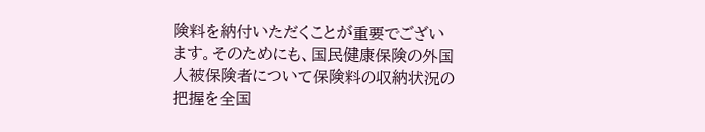険料を納付いただくことが重要でございます。そのためにも、国民健康保険の外国人被保険者について保険料の収納状況の把握を全国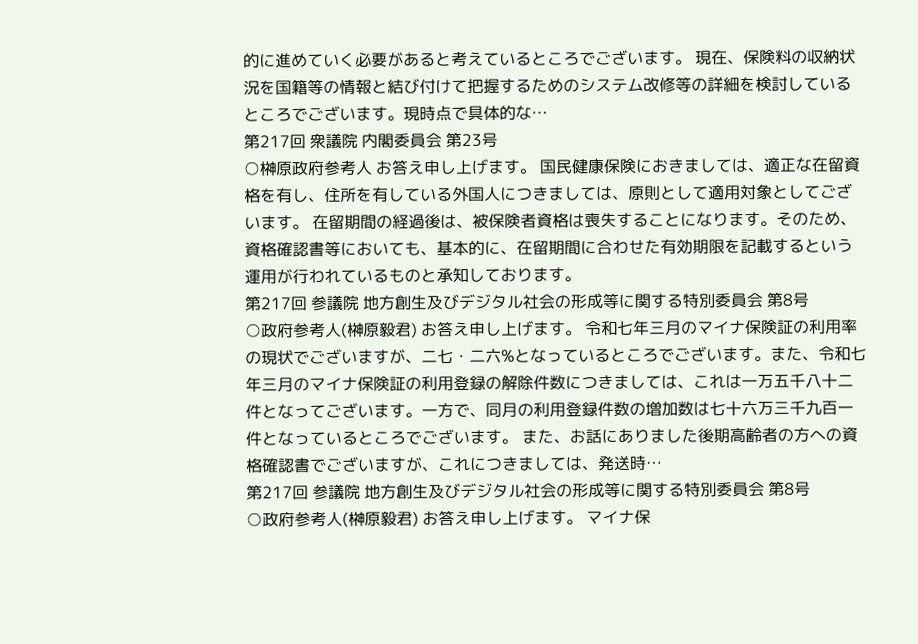的に進めていく必要があると考えているところでございます。 現在、保険料の収納状況を国籍等の情報と結び付けて把握するためのシステム改修等の詳細を検討しているところでございます。現時点で具体的な…
第217回 衆議院 内閣委員会 第23号
○榊原政府参考人 お答え申し上げます。 国民健康保険におきましては、適正な在留資格を有し、住所を有している外国人につきましては、原則として適用対象としてございます。 在留期間の経過後は、被保険者資格は喪失することになります。そのため、資格確認書等においても、基本的に、在留期間に合わせた有効期限を記載するという運用が行われているものと承知しております。
第217回 参議院 地方創生及びデジタル社会の形成等に関する特別委員会 第8号
○政府参考人(榊原毅君) お答え申し上げます。 令和七年三月のマイナ保険証の利用率の現状でございますが、二七・二六%となっているところでございます。また、令和七年三月のマイナ保険証の利用登録の解除件数につきましては、これは一万五千八十二件となってございます。一方で、同月の利用登録件数の増加数は七十六万三千九百一件となっているところでございます。 また、お話にありました後期高齢者の方への資格確認書でございますが、これにつきましては、発送時…
第217回 参議院 地方創生及びデジタル社会の形成等に関する特別委員会 第8号
○政府参考人(榊原毅君) お答え申し上げます。 マイナ保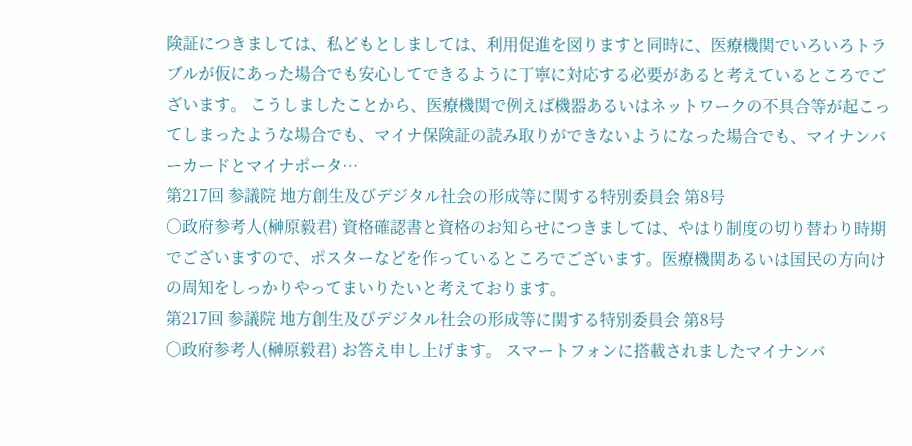険証につきましては、私どもとしましては、利用促進を図りますと同時に、医療機関でいろいろトラブルが仮にあった場合でも安心してできるように丁寧に対応する必要があると考えているところでございます。 こうしましたことから、医療機関で例えば機器あるいはネットワークの不具合等が起こってしまったような場合でも、マイナ保険証の読み取りができないようになった場合でも、マイナンバーカードとマイナポータ…
第217回 参議院 地方創生及びデジタル社会の形成等に関する特別委員会 第8号
○政府参考人(榊原毅君) 資格確認書と資格のお知らせにつきましては、やはり制度の切り替わり時期でございますので、ポスターなどを作っているところでございます。医療機関あるいは国民の方向けの周知をしっかりやってまいりたいと考えております。
第217回 参議院 地方創生及びデジタル社会の形成等に関する特別委員会 第8号
○政府参考人(榊原毅君) お答え申し上げます。 スマートフォンに搭載されましたマイナンバ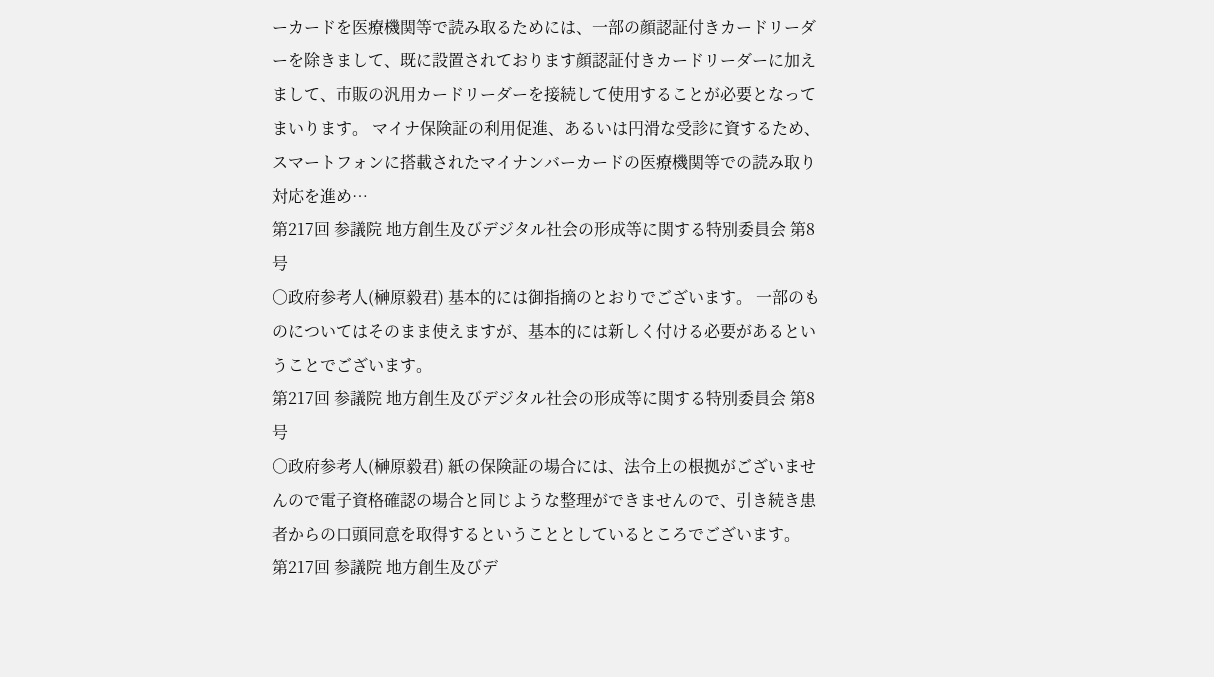ーカードを医療機関等で読み取るためには、一部の顔認証付きカードリーダーを除きまして、既に設置されております顔認証付きカードリーダーに加えまして、市販の汎用カードリーダーを接続して使用することが必要となってまいります。 マイナ保険証の利用促進、あるいは円滑な受診に資するため、スマートフォンに搭載されたマイナンバーカードの医療機関等での読み取り対応を進め…
第217回 参議院 地方創生及びデジタル社会の形成等に関する特別委員会 第8号
○政府参考人(榊原毅君) 基本的には御指摘のとおりでございます。 一部のものについてはそのまま使えますが、基本的には新しく付ける必要があるということでございます。
第217回 参議院 地方創生及びデジタル社会の形成等に関する特別委員会 第8号
○政府参考人(榊原毅君) 紙の保険証の場合には、法令上の根拠がございませんので電子資格確認の場合と同じような整理ができませんので、引き続き患者からの口頭同意を取得するということとしているところでございます。
第217回 参議院 地方創生及びデ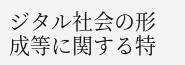ジタル社会の形成等に関する特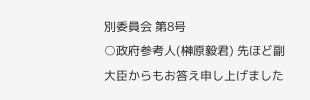別委員会 第8号
○政府参考人(榊原毅君) 先ほど副大臣からもお答え申し上げました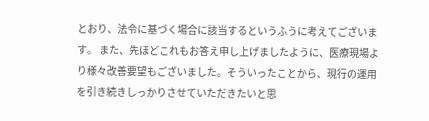とおり、法令に基づく場合に該当するというふうに考えてございます。 また、先ほどこれもお答え申し上げましたように、医療現場より様々改善要望もございました。そういったことから、現行の運用を引き続きしっかりさせていただきたいと思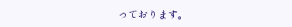っております。